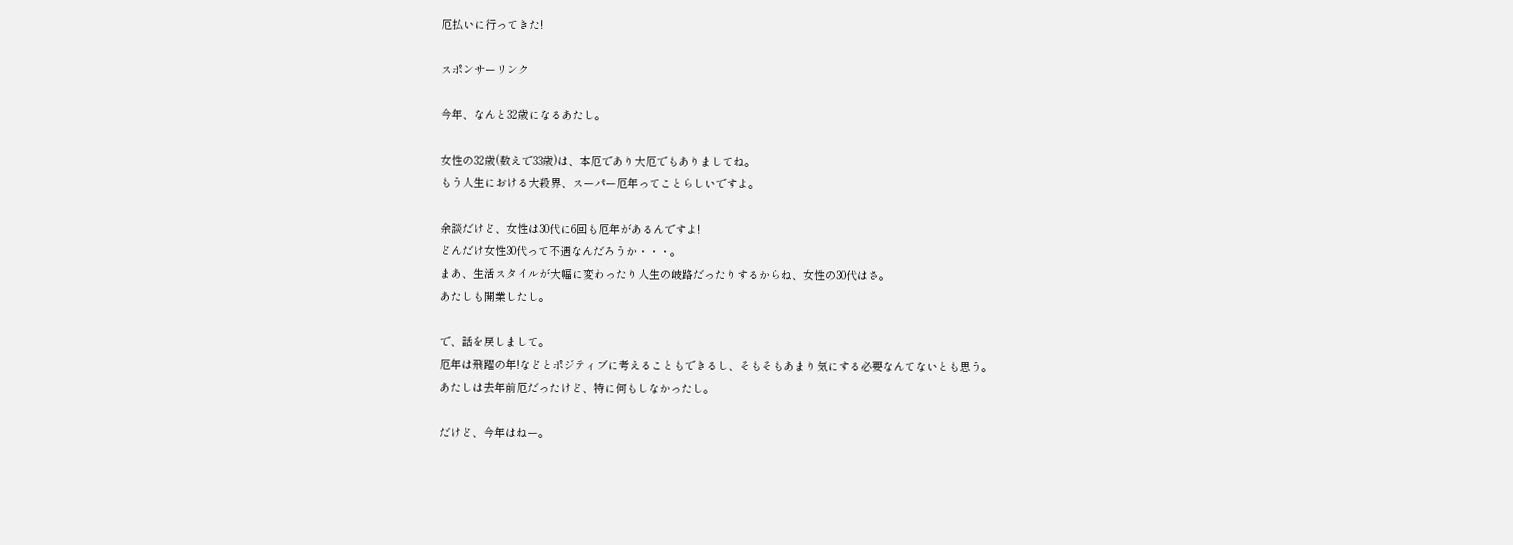厄払いに行ってきた!

スポンサーリンク

今年、なんと32歳になるあたし。

女性の32歳(数えで33歳)は、本厄であり大厄でもありましてね。
もう人生における大殺界、スーパー厄年ってことらしいですよ。

余談だけど、女性は30代に6回も厄年があるんですよ!
どんだけ女性30代って不遇なんだろうか・・・。
まあ、生活スタイルが大幅に変わったり人生の岐路だったりするからね、女性の30代はさ。
あたしも開業したし。

で、話を戻しまして。
厄年は飛躍の年!などとポジティブに考えることもできるし、そもそもあまり気にする必要なんてないとも思う。
あたしは去年前厄だったけど、特に何もしなかったし。

だけど、今年はねー。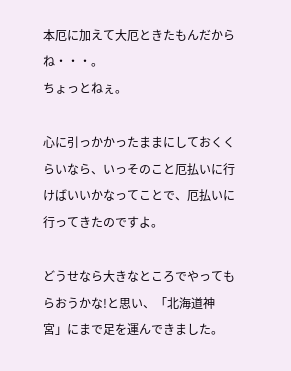本厄に加えて大厄ときたもんだからね・・・。
ちょっとねぇ。

心に引っかかったままにしておくくらいなら、いっそのこと厄払いに行けばいいかなってことで、厄払いに行ってきたのですよ。

どうせなら大きなところでやってもらおうかな!と思い、「北海道神宮」にまで足を運んできました。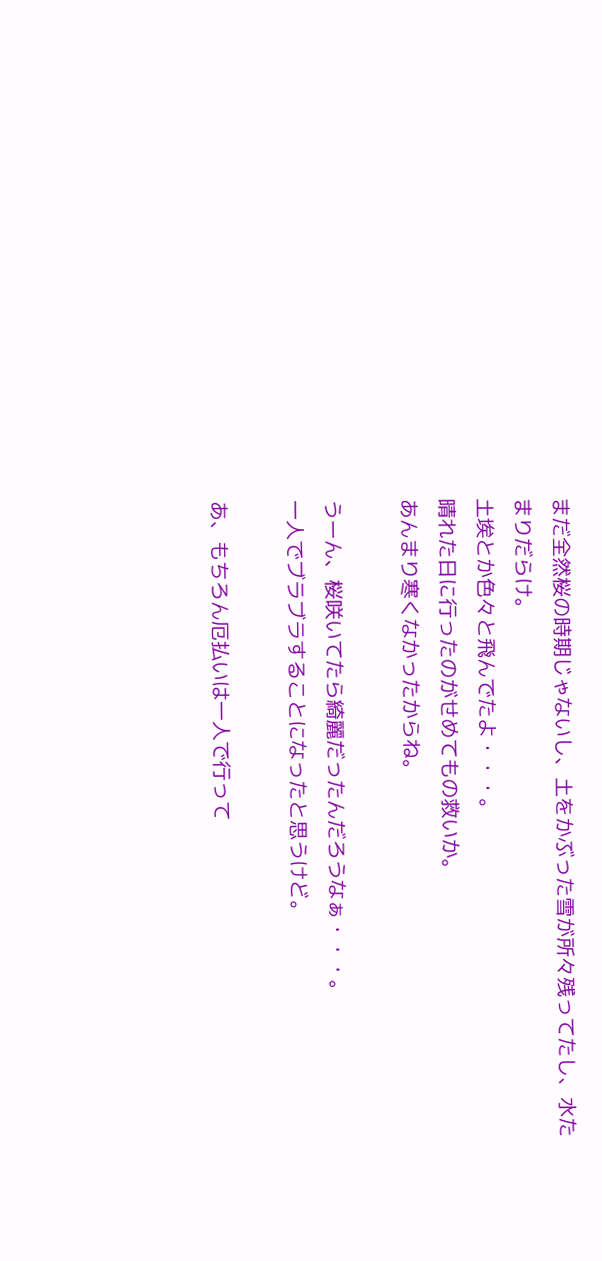まだ全然桜の時期じゃないし、土をかぶった雪が所々残ってたし、水たまりだらけ。
土埃とか色々と飛んでたよ・・・。
晴れた日に行ったのがせめてもの救いか。
あんまり寒くなかったからね。

うーん、桜咲いてたら綺麗だったんだろうなぁ・・・。
一人でブラブラすることになったと思うけど。

あ、もちろん厄払いは一人で行って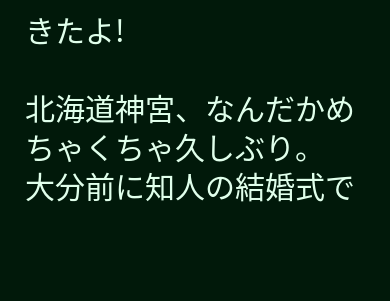きたよ!

北海道神宮、なんだかめちゃくちゃ久しぶり。
大分前に知人の結婚式で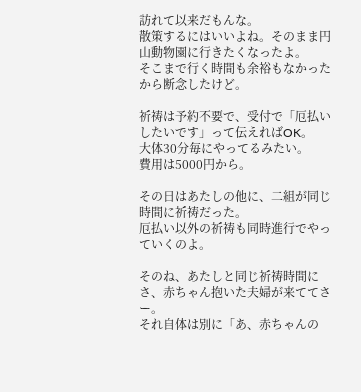訪れて以来だもんな。
散策するにはいいよね。そのまま円山動物園に行きたくなったよ。
そこまで行く時間も余裕もなかったから断念したけど。

祈祷は予約不要で、受付で「厄払いしたいです」って伝えればOK。
大体30分毎にやってるみたい。
費用は5000円から。

その日はあたしの他に、二組が同じ時間に祈祷だった。
厄払い以外の祈祷も同時進行でやっていくのよ。

そのね、あたしと同じ祈祷時間にさ、赤ちゃん抱いた夫婦が来ててさー。
それ自体は別に「あ、赤ちゃんの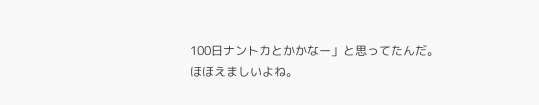100日ナントカとかかなー」と思ってたんだ。
ほほえましいよね。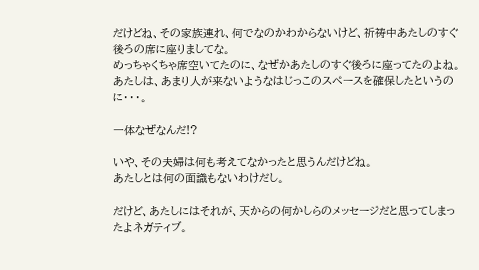だけどね、その家族連れ、何でなのかわからないけど、祈祷中あたしのすぐ後ろの席に座りましてな。
めっちゃくちゃ席空いてたのに、なぜかあたしのすぐ後ろに座ってたのよね。
あたしは、あまり人が来ないようなはじっこのスペースを確保したというのに・・・。

一体なぜなんだ!?

いや、その夫婦は何も考えてなかったと思うんだけどね。
あたしとは何の面識もないわけだし。

だけど、あたしにはそれが、天からの何かしらのメッセージだと思ってしまったよネガティブ。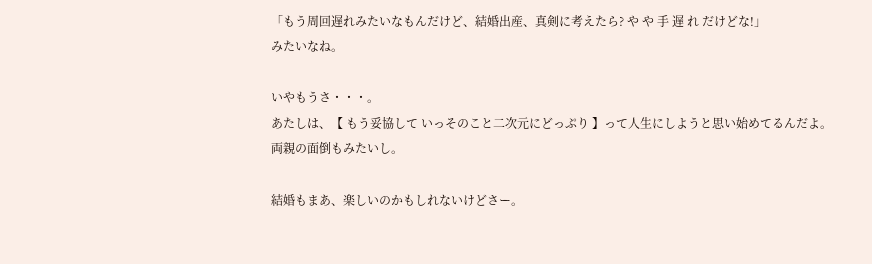「もう周回遅れみたいなもんだけど、結婚出産、真剣に考えたら? や や 手 遅 れ だけどな!」
みたいなね。

いやもうさ・・・。
あたしは、【 もう妥協して いっそのこと二次元にどっぷり 】って人生にしようと思い始めてるんだよ。
両親の面倒もみたいし。

結婚もまあ、楽しいのかもしれないけどさー。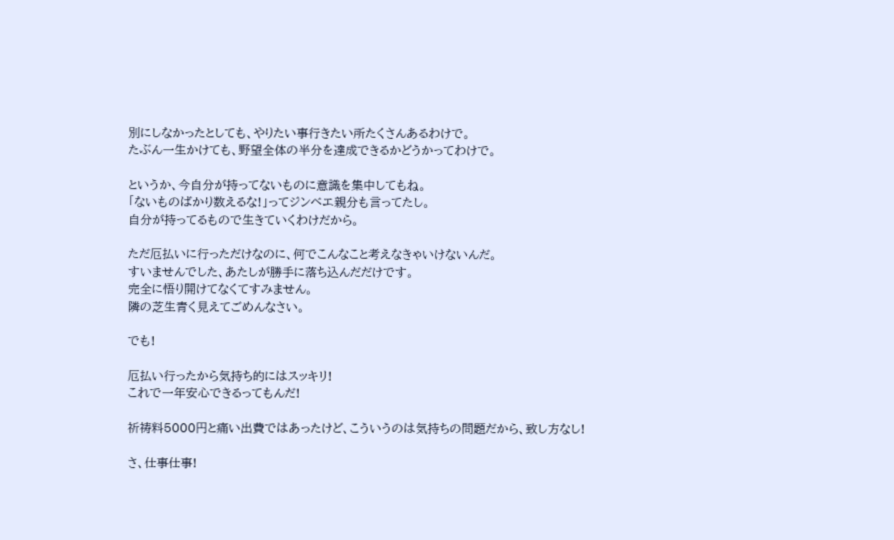別にしなかったとしても、やりたい事行きたい所たくさんあるわけで。
たぶん一生かけても、野望全体の半分を達成できるかどうかってわけで。

というか、今自分が持ってないものに意識を集中してもね。
「ないものばかり数えるな!」ってジンベエ親分も言ってたし。
自分が持ってるもので生きていくわけだから。

ただ厄払いに行っただけなのに、何でこんなこと考えなきゃいけないんだ。
すいませんでした、あたしが勝手に落ち込んだだけです。
完全に悟り開けてなくてすみません。
隣の芝生青く見えてごめんなさい。

でも!

厄払い行ったから気持ち的にはスッキリ!
これで一年安心できるってもんだ!

祈祷料5000円と痛い出費ではあったけど、こういうのは気持ちの問題だから、致し方なし!

さ、仕事仕事!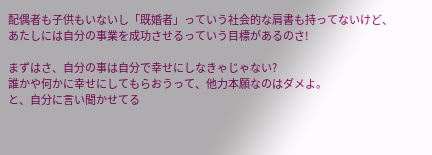配偶者も子供もいないし「既婚者」っていう社会的な肩書も持ってないけど、あたしには自分の事業を成功させるっていう目標があるのさ!

まずはさ、自分の事は自分で幸せにしなきゃじゃない?
誰かや何かに幸せにしてもらおうって、他力本願なのはダメよ。
と、自分に言い聞かせてる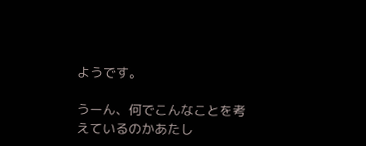ようです。

うーん、何でこんなことを考えているのかあたし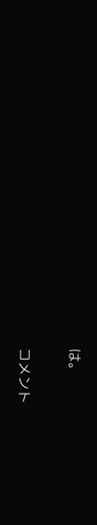は。


コメント